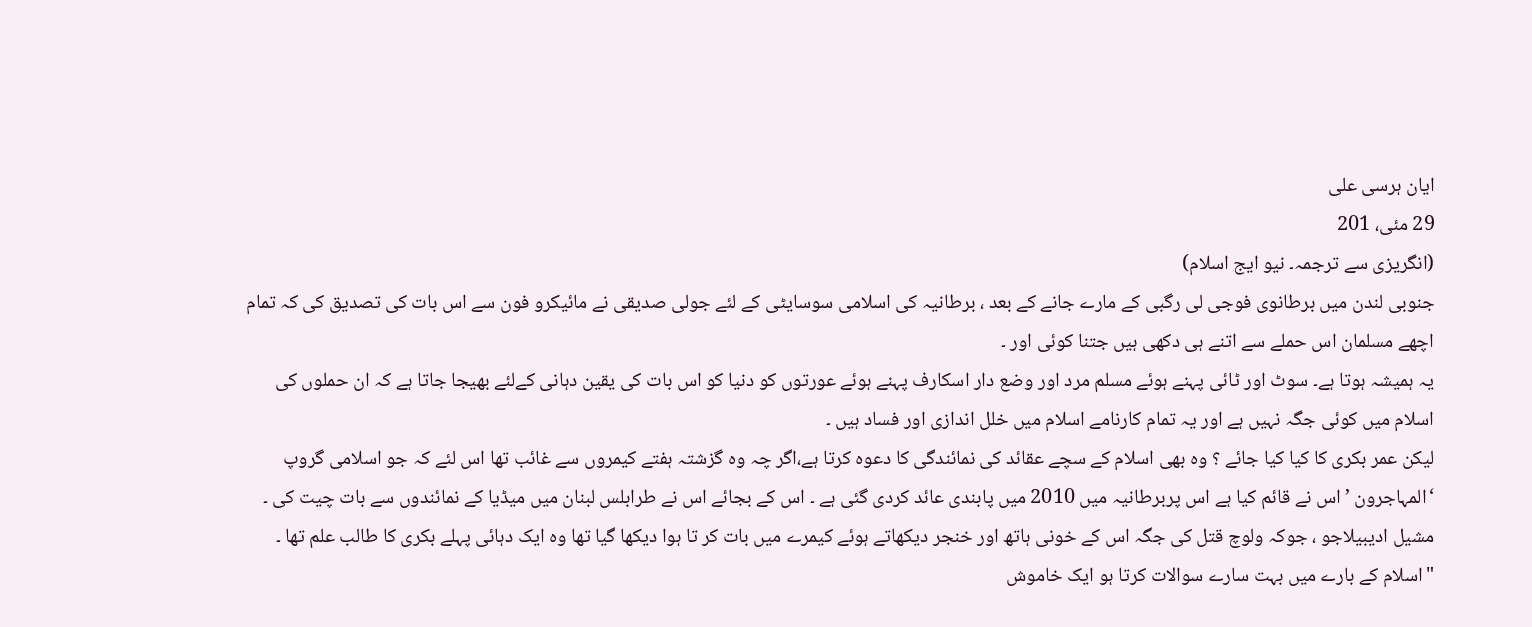ایان ہرسی علی
29 مئی، 201
(انگریزی سے ترجمہ۔ نیو ایج اسلام)
جنوبی لندن میں برطانوی فوجی لی رگبی کے مارے جانے کے بعد ، برطانیہ کی اسلامی سوسایٹی کے لئے جولی صدیقی نے مائیکرو فون سے اس بات کی تصدیق کی کہ تمام اچھے مسلمان اس حملے سے اتنے ہی دکھی ہیں جتنا کوئی اور ۔
یہ ہمیشہ ہوتا ہے۔ سوٹ اور ٹائی پہنے ہوئے مسلم مرد اور وضع دار اسکارف پہنے ہوئے عورتوں کو دنیا کو اس بات کی یقین دہانی کےلئے بھیجا جاتا ہے کہ ان حملوں کی اسلام میں کوئی جگہ نہیں ہے اور یہ تمام کارنامے اسلام میں خلل اندازی اور فساد ہیں ۔
لیکن عمر بکری کا کیا کیا جائے ؟ وہ بھی اسلام کے سچے عقائد کی نمائندگی کا دعوہ کرتا ہے،اگر چہ وہ گزشتہ ہفتے کیمروں سے غائب تھا اس لئے کہ جو اسلامی گروپ ‘المہاجرون ’اس نے قائم کیا ہے اس پربرطانیہ میں 2010 میں پابندی عائد کردی گئی ہے ۔ اس کے بجائے اس نے طرابلس لبنان میں میڈیا کے نمائندوں سے بات چیت کی ۔
مشیل ادیبیلاجو ، جوکہ ولوچ قتل کی جگہ اس کے خونی ہاتھ اور خنجر دیکھاتے ہوئے کیمرے میں بات کر تا ہوا دیکھا گیا تھا وہ ایک دہائی پہلے بکری کا طالب علم تھا ۔ "اسلام کے بارے میں بہت سارے سوالات کرتا ہو ایک خاموش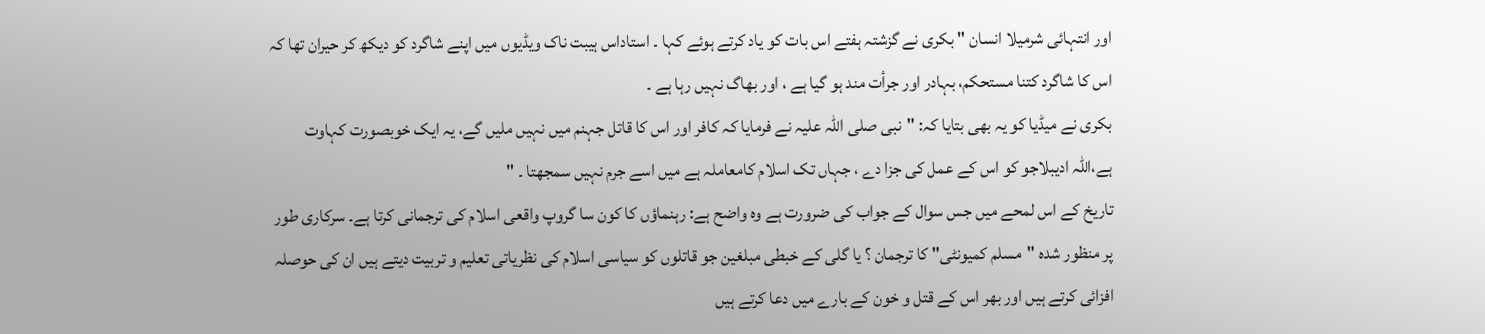اور انتہائی شرمیلا انسان " بکری نے گزشتہ ہفتے اس بات کو یاد کرتے ہوئے کہا ۔ استاداس ہیبت ناک ویڈیوں میں اپنے شاگرد کو دیکھ کر حیران تھا کہ اس کا شاگرد کتنا مستحکم، بہادر اور جرأت مند ہو گیا ہے ، اور بھاگ نہیں رہا ہے ۔
بکری نے میڈیا کو یہ بھی بتایا کہ: "نبی صلی اللہ علیہ نے فرمایا کہ کافر اور اس کا قاتل جہنم میں نہیں ملیں گے، یہ ایک خوبصورت کہاوت ہے،اللہ ادیبلاجو کو اس کے عمل کی جزا دے ، جہاں تک اسلام کامعاملہ ہے میں اسے جرم نہیں سمجھتا ۔ "
تاریخ کے اس لمحے میں جس سوال کے جواب کی ضرورت ہے وہ واضح ہے: رہنماؤں کا کون سا گروپ واقعی اسلام کی ترجمانی کرتا ہے۔ سرکاری طور پر منظور شدہ "مسلم کمیونٹی" کا ترجمان ؟ یا گلی کے خبطی مبلغین جو قاتلوں کو سیاسی اسلام کی نظریاتی تعلیم و تربیت دیتے ہیں ان کی حوصلہ افزائی کرتے ہیں اور بھر اس کے قتل و خون کے بارے میں دعا کرتے ہیں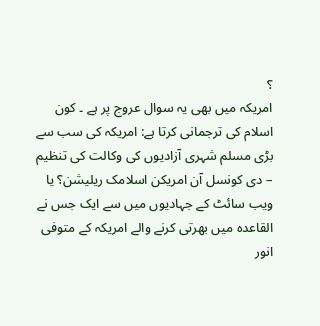؟
امریکہ میں بھی یہ سوال عروج پر ہے ۔ کون اسلام کی ترجمانی کرتا ہے: امریکہ کی سب سے بڑی مسلم شہری آزادیوں کی وکالت کی تنظیم – دی کونسل آن امریکن اسلامک ریلیشن؟ یا ویب سائٹ کے جہادیوں میں سے ایک جس نے القاعدہ میں بھرتی کرنے والے امریکہ کے متوفی انور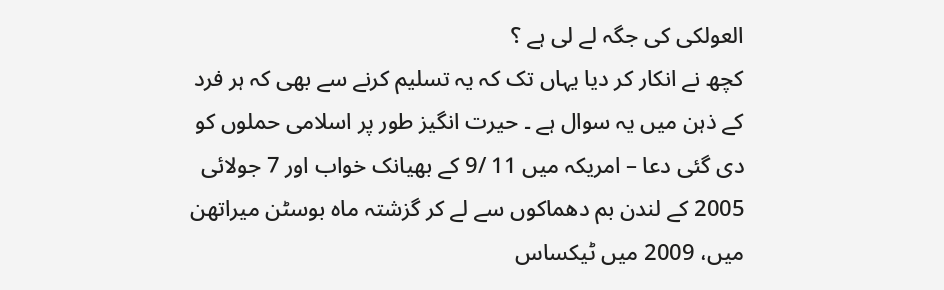العولکی کی جگہ لے لی ہے ؟
کچھ نے انکار کر دیا یہاں تک کہ یہ تسلیم کرنے سے بھی کہ ہر فرد کے ذہن میں یہ سوال ہے ۔ حیرت انگیز طور پر اسلامی حملوں کو دی گئی دعا – امریکہ میں 11 /9 کے بھیانک خواب اور 7 جولائی 2005 کے لندن بم دھماکوں سے لے کر گزشتہ ماہ بوسٹن میراتھن میں، 2009 میں ٹیکساس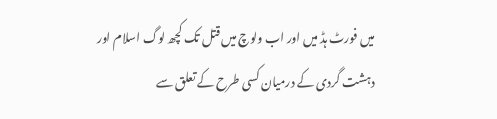میں فورٹ ہڈ میں اور اب ولوچ میں قتل تک کچھ لوگ اسلام اور دہشت گردی کے درمیان کسی طرح کے تعلق سے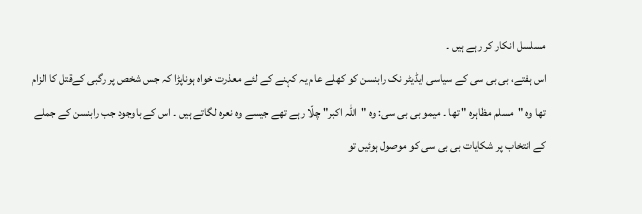مسلسل انکار کر رہے ہیں ۔
اس ہفتے، بی بی سی کے سیاسی ایڈیٹر نک رابنسن کو کھلے عام یہ کہنے کے لئے معذرت خواہ ہوناپڑا کہ جس شخص پر رگبی کےقتل کا الزام تھا وہ "مسلم مظاہرہ " تھا ۔ میمو بی بی سی: وہ "اللہ اکبر" چلّا رہے تھے جیسے وہ نعرہ لگاتے ہیں ۔ اس کے باوجود جب رابنسن کے جملے کے انتخاب پر شکایات بی بی سی کو موصول ہوئیں تو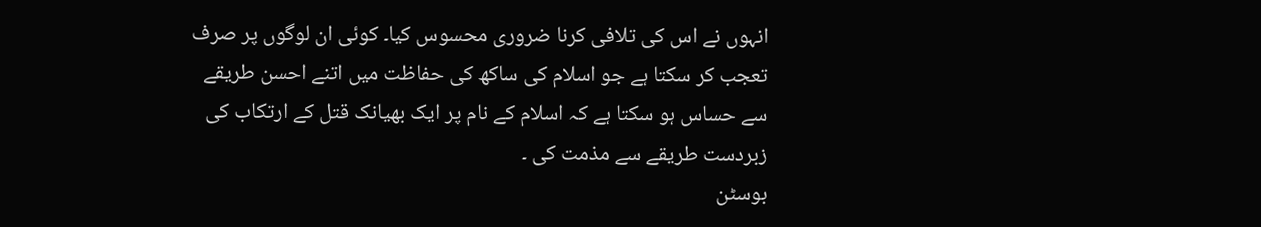انہوں نے اس کی تلافی کرنا ضروری محسوس کیا۔ کوئی ان لوگوں پر صرف تعجب کر سکتا ہے جو اسلام کی ساکھ کی حفاظت میں اتنے احسن طریقے سے حساس ہو سکتا ہے کہ اسلام کے نام پر ایک بھیانک قتل کے ارتکاب کی زبردست طریقے سے مذمت کی ۔
بوسٹن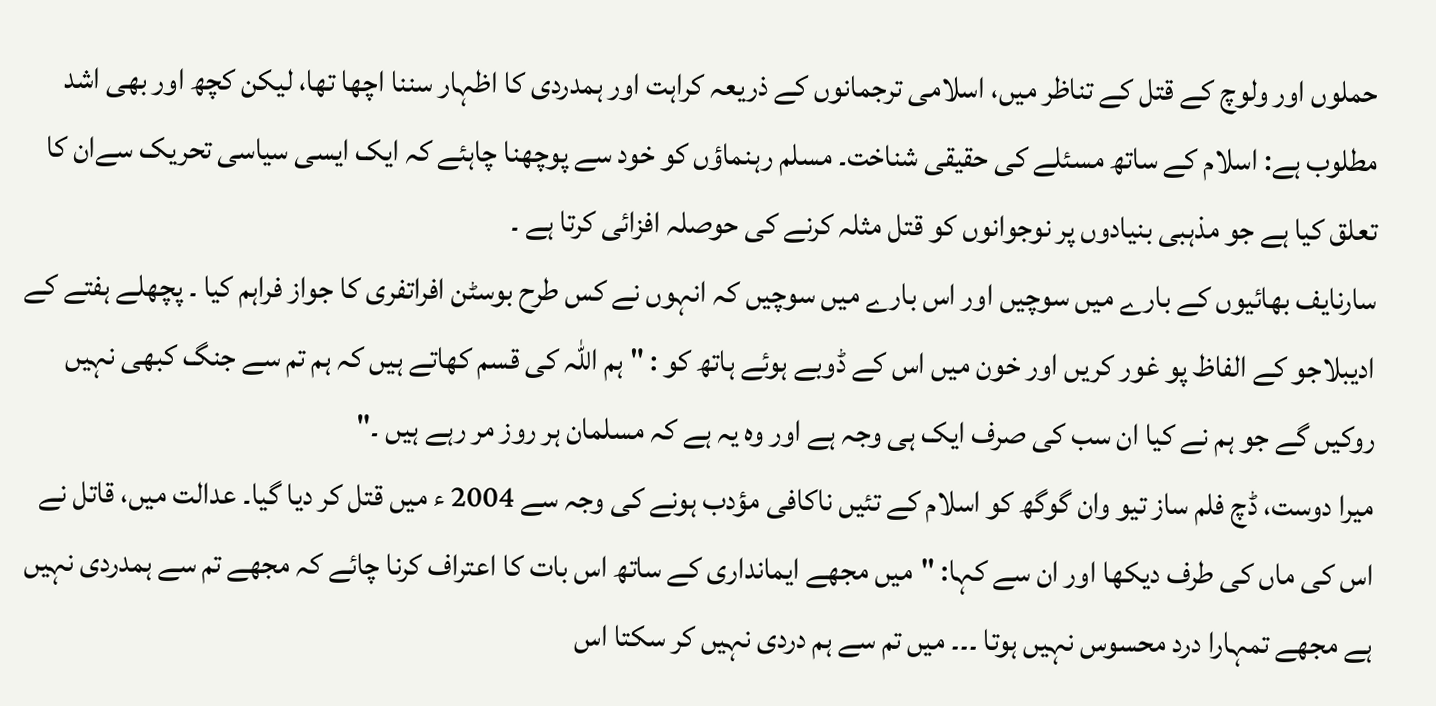حملوں اور ولوچ کے قتل کے تناظر میں، اسلامی ترجمانوں کے ذریعہ کراہت اور ہمدردی کا اظہار سننا اچھا تھا، لیکن کچھ اور بھی اشد مطلوب ہے: اسلام کے ساتھ مسئلے کی حقیقی شناخت۔ مسلم رہنماؤں کو خود سے پوچھنا چاہئے کہ ایک ایسی سیاسی تحریک سےان کا تعلق کیا ہے جو مذہبی بنیادوں پر نوجوانوں کو قتل مثلہ کرنے کی حوصلہ افزائی کرتا ہے ۔
سارنایف بھائیوں کے بارے میں سوچیں اور اس بارے میں سوچیں کہ انہوں نے کس طرح بوسٹن افراتفری کا جواز فراہم کیا ۔ پچھلے ہفتے کے ادیبلاجو کے الفاظ پو غور کریں اور خون میں اس کے ڈوبے ہوئے ہاتھ کو : "ہم اللہ کی قسم کھاتے ہیں کہ ہم تم سے جنگ کبھی نہیں روکیں گے جو ہم نے کیا ان سب کی صرف ایک ہی وجہ ہے اور وہ یہ ہے کہ مسلمان ہر روز مر رہے ہیں ۔"
میرا دوست، ڈچ فلم ساز تیو وان گوگھ کو اسلام کے تئیں ناکافی مؤدب ہونے کی وجہ سے 2004 ء میں قتل کر دیا گیا۔ عدالت میں، قاتل نے اس کی ماں کی طرف دیکھا اور ان سے کہا: "میں مجھے ایمانداری کے ساتھ اس بات کا اعتراف کرنا چائے کہ مجھے تم سے ہمدردی نہیں ہے مجھے تمہارا درد محسوس نہیں ہوتا ۔۔۔ میں تم سے ہم دردی نہیں کر سکتا اس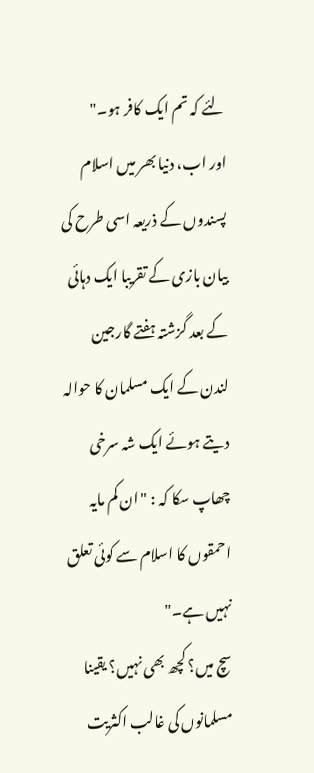لئے کہ تم ایک کافر ہو۔"
اور اب، دنیا بھر میں اسلام پسندوں کے ذریعہ اسی طرح کی بیان بازی کے تقریبا ایک دہائی کے بعد گزشتہ ہفتے گارجین لندن کے ایک مسلمان کا حوالہ دیتے ہوئے ایک شہ سرخی چھاپ سکا کہ : "ان کم مایہ احمقوں کا اسلام سے کوئی تعلق نہیں ہے۔"
سچ میں؟ کچھ بھی نہیں؟ یقینا مسلمانوں کی غالب اکثریت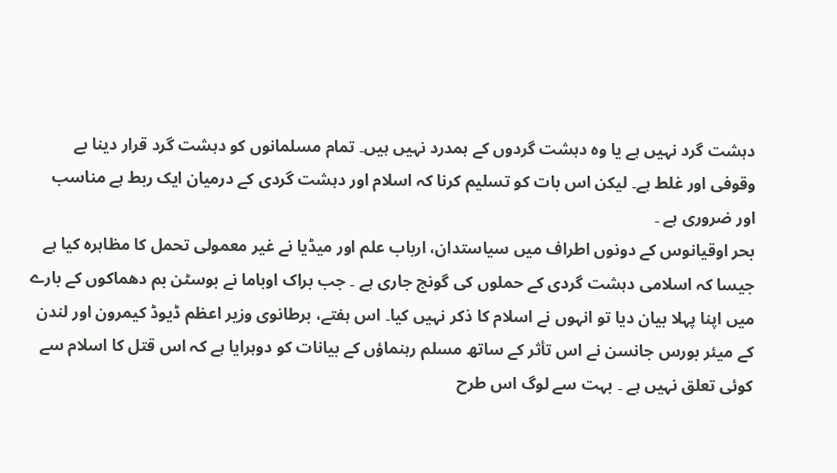دہشت گرد نہیں ہے یا وہ دہشت گردوں کے ہمدرد نہیں ہیں۔ تمام مسلمانوں کو دہشت گرد قرار دینا بے وقوفی اور غلط ہے۔ لیکن اس بات کو تسلیم کرنا کہ اسلام اور دہشت گردی کے درمیان ایک ربط ہے مناسب اور ضروری ہے ۔
بحر اوقیانوس کے دونوں اطراف میں سیاستدان، ارباب علم اور میڈیا نے غیر معمولی تحمل کا مظاہرہ کیا ہے جیسا کہ اسلامی دہشت گردی کے حملوں کی گونج جاری ہے ۔ جب براک اوباما نے بوسٹن بم دھماکوں کے بارے میں اپنا پہلا بیان دیا تو انہوں نے اسلام کا ذکر نہیں کیا۔ اس ہفتے، برطانوی وزیر اعظم ڈیوڈ کیمرون اور لندن کے میئر بورس جانسن نے اس تأثر کے ساتھ مسلم رہنماؤں کے بیانات کو دوہرایا ہے کہ اس قتل کا اسلام سے کوئی تعلق نہیں ہے ۔ بہت سے لوگ اس طرح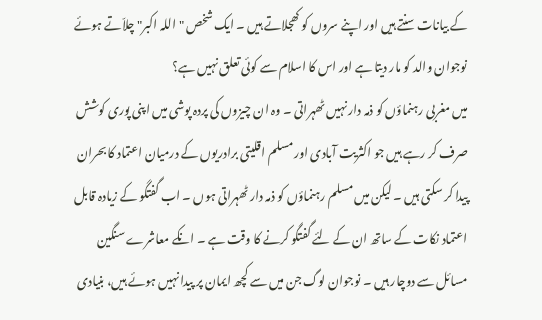کے بیانات سنتے ہیں اور اپنے سروں کو کھجلاتے ہیں ۔ ایک شخص "اللہ اکبر" چلاّتے ہوئے نوجوان والد کو مار دیتا ہے اور اس کا اسلام سے کوئی تعلق نہیں ہے؟
میں مغربی رہنماؤں کو ذمہ دار نہیں ٹھہراتی ۔ وہ ان چیزوں کی پردہ پوشی میں اپنی پوری کوشش صرف کر رہے ہیں جو اکثریت آبادی اور مسلم اقلیتی برادریوں کے درمیان اعتماد کا بحران پیدا کر سکتی ہیں ۔ لیکن میں مسلم رہنماؤں کو ذمہ دار ٹھہراتی ہوں ۔ اب گفتگو کے زیادہ قابل اعتماد نکات کے ساتھ ان کے لئے گفتگو کرنے کا وقت ہے ۔ انکے معاشرے سنگین مسائل سے دوچار ہیں ۔ نوجوان لوگ جن میں سے کچھ ایمان پر پیدا نہیں ہوئے ہیں، بنیادی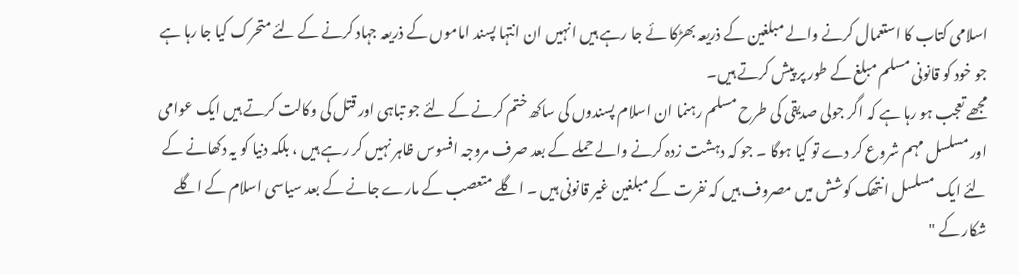اسلامی کتاب کا استعمال کرنے والے مبلغین کے ذریعہ بھڑکا ئے جا رہے ہیں انہیں ان انتہا پسند اماموں کے ذریعہ جہاد کرنے کے لئے متحرک کیا جا رہا ہے جو خود کو قانونی مسلم مبلغ کے طور پر پیش کرتے ہیں۔
مجھے تعجب ہو رہا ہے کہ اگر جولی صدیقی کی طرح مسلم رہنما ان اسلام پسندوں کی ساکھ ختم کرنے کے لئے جو تباہی اور قتل کی وکالت کرتے ہیں ایک عوامی اور مسلسل مہم شروع کر دے تو کیا ہوگا ۔ جو کہ دہشت زدہ کرنے والے حملے کے بعد صرف مروجہ افسوس ظاہر نہیں کر رہے ہیں ، بلکہ دنیا کو یہ دکھانے کے لئے ایک مسلسل انتھک کوشش میں مصروف ہیں کہ نفرت کے مبلغین غیر قانونی ہیں ۔ اگلے متعصب کے مارے جانے کے بعد سیاسی اسلام کے اگلے شکار کے "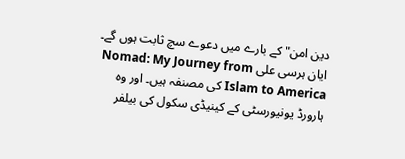دین امن" کے بارے میں دعوے سچ ثابت ہوں گے۔
ایان ہرسی علی Nomad: My Journey from Islam to America کی مصنفہ ہیں۔ اور وہ ہارورڈ یونیورسٹی کے کینیڈی سکول کی بیلفر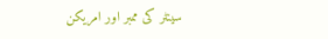سینٹر کی ممبر اور امریکن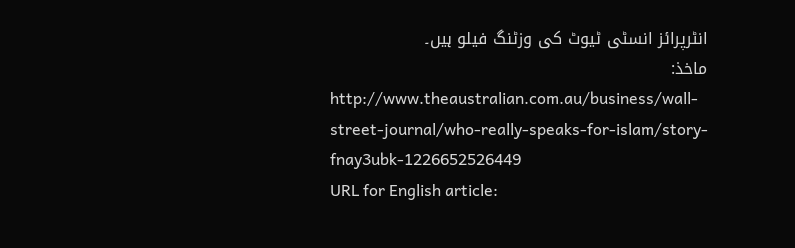انٹرپرائز انسٹی ٹیوٹ کی وزٹنگ فیلو ہیں۔
ماخذ:
http://www.theaustralian.com.au/business/wall-street-journal/who-really-speaks-for-islam/story-fnay3ubk-1226652526449
URL for English article: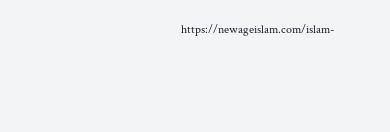https://newageislam.com/islam-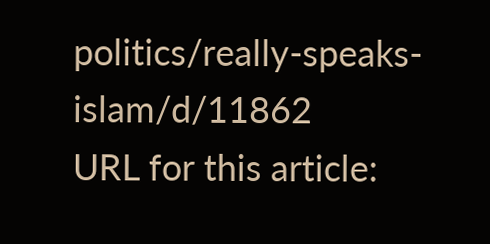politics/really-speaks-islam/d/11862
URL for this article: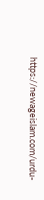https://newageislam.com/urdu-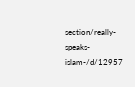section/really-speaks-islam-/d/12957